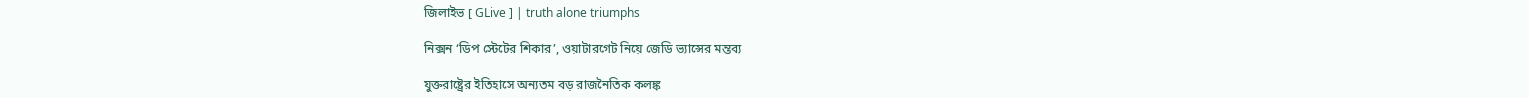জিলাইভ [ GLive ] | truth alone triumphs

নিক্সন ‘ডিপ স্টেটের শিকার’, ওয়াটারগেট নিয়ে জেডি ভ্যান্সের মন্তব্য

যুক্তরাষ্ট্রের ইতিহাসে অন্যতম বড় রাজনৈতিক কলঙ্ক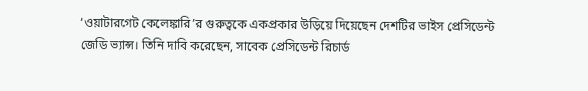‘ওয়াটারগেট কেলেঙ্কারি’র গুরুত্বকে একপ্রকার উড়িয়ে দিয়েছেন দেশটির ভাইস প্রেসিডেন্ট জেডি ভ্যান্স। তিনি দাবি করেছেন, সাবেক প্রেসিডেন্ট রিচার্ড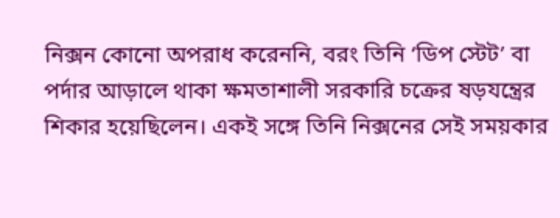নিক্সন কোনো অপরাধ করেননি, বরং তিনি ‘ডিপ স্টেট’ বা পর্দার আড়ালে থাকা ক্ষমতাশালী সরকারি চক্রের ষড়যন্ত্রের শিকার হয়েছিলেন। একই সঙ্গে তিনি নিক্সনের সেই সময়কার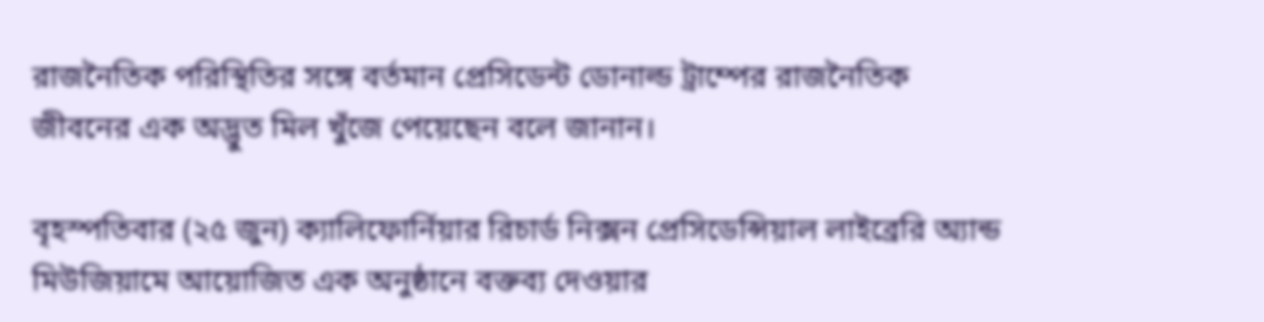রাজনৈতিক পরিস্থিতির সঙ্গে বর্তমান প্রেসিডেন্ট ডোনাল্ড ট্রাম্পের রাজনৈতিক জীবনের এক অদ্ভুত মিল খুঁজে পেয়েছেন বলে জানান।

বৃহস্পতিবার (২৫ জুন) ক্যালিফোর্নিয়ার রিচার্ড নিক্সন প্রেসিডেন্সিয়াল লাইব্রেরি অ্যান্ড মিউজিয়ামে আয়োজিত এক অনুষ্ঠানে বক্তব্য দেওয়ার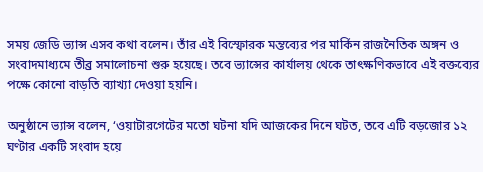সময় জেডি ভ্যান্স এসব কথা বলেন। তাঁর এই বিস্ফোরক মন্তব্যের পর মার্কিন রাজনৈতিক অঙ্গন ও সংবাদমাধ্যমে তীব্র সমালোচনা শুরু হয়েছে। তবে ভ্যান্সের কার্যালয় থেকে তাৎক্ষণিকভাবে এই বক্তব্যের পক্ষে কোনো বাড়তি ব্যাখ্যা দেওয়া হয়নি।

অনুষ্ঠানে ভ্যান্স বলেন, ‘ওয়াটারগেটের মতো ঘটনা যদি আজকের দিনে ঘটত, তবে এটি বড়জোর ১২ ঘণ্টার একটি সংবাদ হয়ে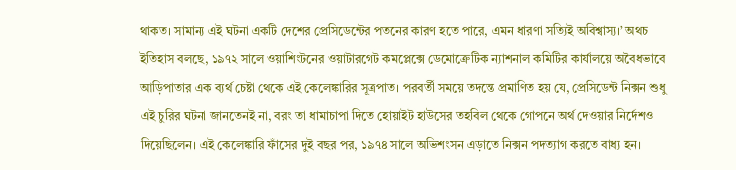থাকত। সামান্য এই ঘটনা একটি দেশের প্রেসিডেন্টের পতনের কারণ হতে পারে, এমন ধারণা সত্যিই অবিশ্বাস্য।’ অথচ ইতিহাস বলছে, ১৯৭২ সালে ওয়াশিংটনের ওয়াটারগেট কমপ্লেক্সে ডেমোক্রেটিক ন্যাশনাল কমিটির কার্যালয়ে অবৈধভাবে আড়িপাতার এক ব্যর্থ চেষ্টা থেকে এই কেলেঙ্কারির সূত্রপাত। পরবর্তী সময়ে তদন্তে প্রমাণিত হয় যে, প্রেসিডেন্ট নিক্সন শুধু এই চুরির ঘটনা জানতেনই না, বরং তা ধামাচাপা দিতে হোয়াইট হাউসের তহবিল থেকে গোপনে অর্থ দেওয়ার নির্দেশও দিয়েছিলেন। এই কেলেঙ্কারি ফাঁসের দুই বছর পর, ১৯৭৪ সালে অভিশংসন এড়াতে নিক্সন পদত্যাগ করতে বাধ্য হন।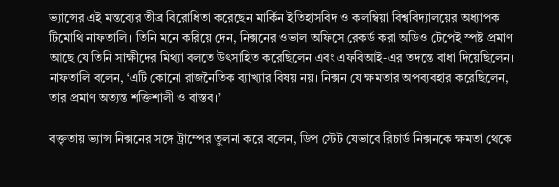ভ্যান্সের এই মন্তব্যের তীব্র বিরোধিতা করেছেন মার্কিন ইতিহাসবিদ ও কলম্বিয়া বিশ্ববিদ্যালয়ের অধ্যাপক টিমোথি নাফতালি। তিনি মনে করিয়ে দেন, নিক্সনের ওভাল অফিসে রেকর্ড করা অডিও টেপেই স্পষ্ট প্রমাণ আছে যে তিনি সাক্ষীদের মিথ্যা বলতে উৎসাহিত করেছিলেন এবং এফবিআই-এর তদন্তে বাধা দিয়েছিলেন। নাফতালি বলেন, ‘এটি কোনো রাজনৈতিক ব্যাখ্যার বিষয় নয়। নিক্সন যে ক্ষমতার অপব্যবহার করেছিলেন, তার প্রমাণ অত্যন্ত শক্তিশালী ও বাস্তব।’

বক্তৃতায় ভ্যান্স নিক্সনের সঙ্গে ট্রাম্পের তুলনা করে বলেন, ডিপ স্টেট যেভাবে রিচার্ড নিক্সনকে ক্ষমতা থেকে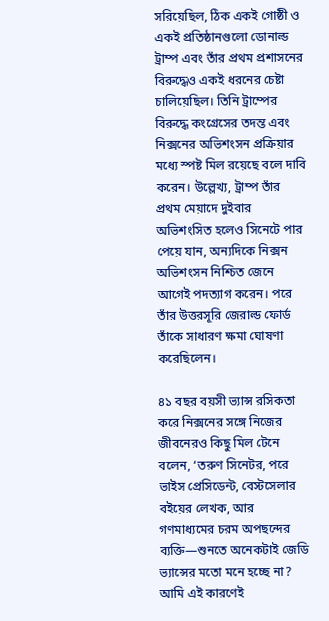সরিয়েছিল, ঠিক একই গোষ্ঠী ও একই প্রতিষ্ঠানগুলো ডোনাল্ড ট্রাম্প এবং তাঁর প্রথম প্রশাসনের বিরুদ্ধেও একই ধরনের চেষ্টা চালিয়েছিল। তিনি ট্রাম্পের বিরুদ্ধে কংগ্রেসের তদন্ত এবং নিক্সনের অভিশংসন প্রক্রিয়ার মধ্যে স্পষ্ট মিল রয়েছে বলে দাবি করেন। উল্লেখ্য, ট্রাম্প তাঁর প্রথম মেয়াদে দুইবার অভিশংসিত হলেও সিনেটে পার পেয়ে যান, অন্যদিকে নিক্সন অভিশংসন নিশ্চিত জেনে আগেই পদত্যাগ করেন। পরে তাঁর উত্তরসূরি জেরাল্ড ফোর্ড তাঁকে সাধারণ ক্ষমা ঘোষণা করেছিলেন।

৪১ বছর বয়সী ভ্যান্স রসিকতা করে নিক্সনের সঙ্গে নিজের জীবনেরও কিছু মিল টেনে বলেন, ‘তরুণ সিনেটর, পরে ভাইস প্রেসিডেন্ট, বেস্টসেলার বইয়ের লেখক, আর গণমাধ্যমের চরম অপছন্দের ব্যক্তি—শুনতে অনেকটাই জেডি ভ্যান্সের মতো মনে হচ্ছে না? আমি এই কারণেই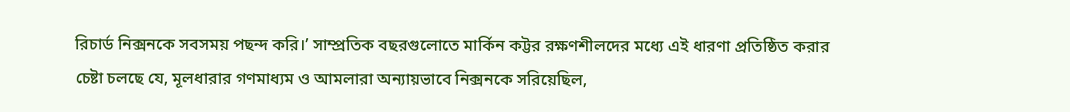রিচার্ড নিক্সনকে সবসময় পছন্দ করি।’ সাম্প্রতিক বছরগুলোতে মার্কিন কট্টর রক্ষণশীলদের মধ্যে এই ধারণা প্রতিষ্ঠিত করার চেষ্টা চলছে যে, মূলধারার গণমাধ্যম ও আমলারা অন্যায়ভাবে নিক্সনকে সরিয়েছিল,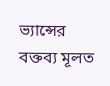ভ্যান্সের বক্তব্য মূলত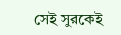সেই সুরকেই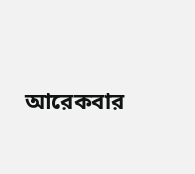আরেকবার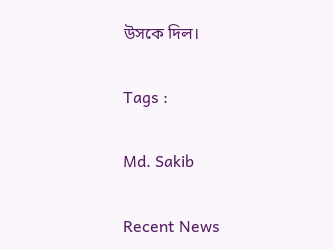উসকে দিল।

Tags :

Md. Sakib

Recent News